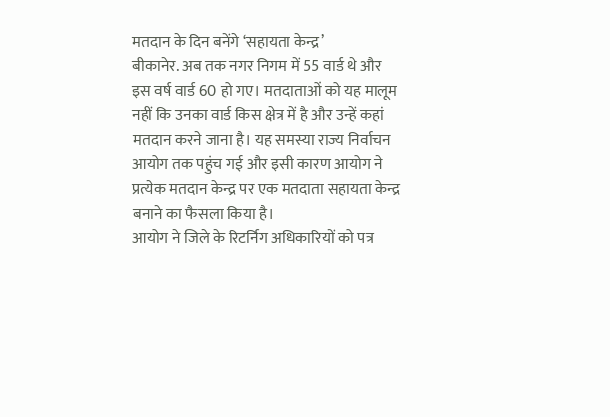मतदान के दिन बनेंगे ‘सहायता केन्द्र’
बीकानेर. अब तक नगर निगम में 55 वार्ड थे और इस वर्ष वार्ड 60 हो गए। मतदाताओं को यह मालूम नहीं कि उनका वार्ड किस क्षेत्र में है और उन्हें कहां मतदान करने जाना है। यह समस्या राज्य निर्वाचन आयोग तक पहुंच गई और इसी कारण आयोग ने प्रत्येक मतदान केन्द्र पर एक मतदाता सहायता केन्द्र बनाने का फैसला किया है।
आयोग ने जिले के रिटर्निग अधिकारियों को पत्र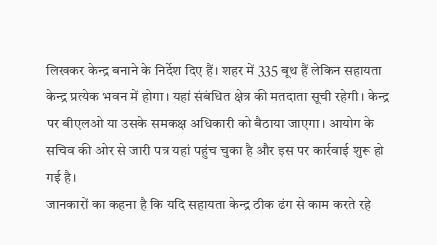लिखकर केन्द्र बनाने के निर्देश दिए हैं। शहर में 335 बूथ हैं लेकिन सहायता केन्द्र प्रत्येक भवन में होगा। यहां संबंधित क्षेत्र की मतदाता सूची रहेगी। केन्द्र पर बीएलओ या उसके समकक्ष अधिकारी को बैठाया जाएगा। आयोग के सचिव की ओर से जारी पत्र यहां पहुंच चुका है और इस पर कार्रवाई शुरू हो गई है।
जानकारों का कहना है कि यदि सहायता केन्द्र ठीक ढंग से काम करते रहे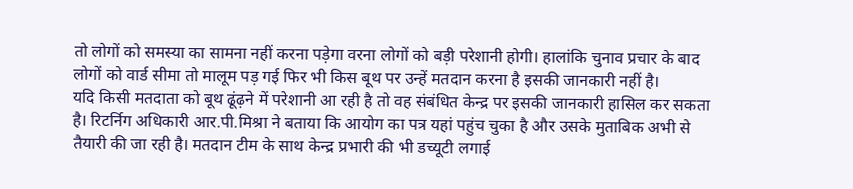तो लोगों को समस्या का सामना नहीं करना पड़ेगा वरना लोगों को बड़ी परेशानी होगी। हालांकि चुनाव प्रचार के बाद लोगों को वार्ड सीमा तो मालूम पड़ गई फिर भी किस बूथ पर उन्हें मतदान करना है इसकी जानकारी नहीं है।
यदि किसी मतदाता को बूथ ढूंढ़ने में परेशानी आ रही है तो वह संबंधित केन्द्र पर इसकी जानकारी हासिल कर सकता है। रिटर्निग अधिकारी आर.पी.मिश्रा ने बताया कि आयोग का पत्र यहां पहुंच चुका है और उसके मुताबिक अभी से तैयारी की जा रही है। मतदान टीम के साथ केन्द्र प्रभारी की भी डच्यूटी लगाई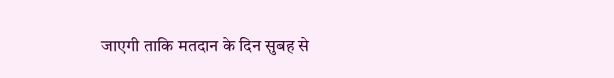जाएगी ताकि मतदान के दिन सुबह से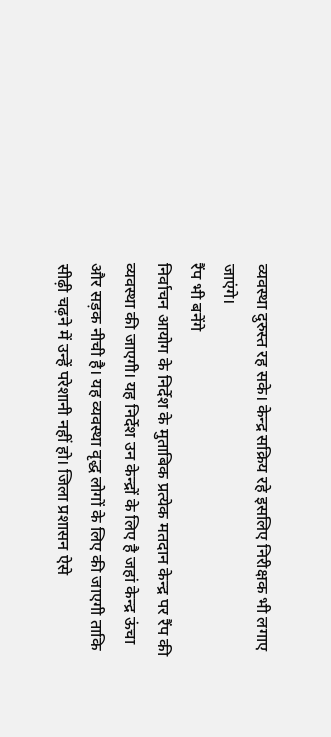व्यवस्था दुरुस्त रह सके। केन्द्र सक्रिय रहे इसलिए निरीक्षक भी लगाए जाएंगे।
रैंप भी बनेंगे
निर्वाचन आयोग के निर्देश के मुताबिक प्रत्येक मतदान केन्द्र पर रैंप की व्यवस्था की जाएगी। यह निर्देश उन केन्द्रों के लिए है जहां केन्द्र ऊंचा और सड़क नीची है। यह व्यवस्था वृद्ध लोगों के लिए की जाएगी ताकि सीढ़ी चढ़ने में उन्हें परेशानी नहीं हो। जिला प्रशासन ऐसे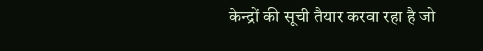केन्द्रों की सूची तैयार करवा रहा है जो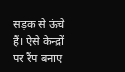सड़क से ऊंचे हैं। ऐसे केन्द्रों पर रैंप बनाए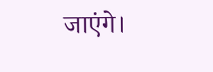जाएंगे।